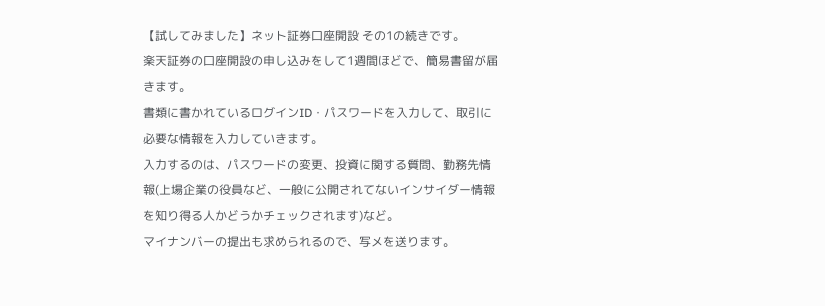【試してみました】ネット証券口座開設 その1の続きです。
楽天証券の口座開設の申し込みをして1週間ほどで、簡易書留が届きます。
書類に書かれているログインID・パスワードを入力して、取引に必要な情報を入力していきます。
入力するのは、パスワードの変更、投資に関する質問、勤務先情報(上場企業の役員など、一般に公開されてないインサイダー情報を知り得る人かどうかチェックされます)など。
マイナンバーの提出も求められるので、写メを送ります。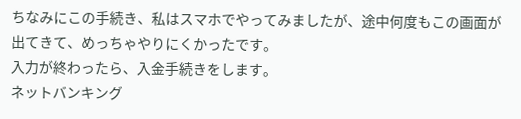ちなみにこの手続き、私はスマホでやってみましたが、途中何度もこの画面が出てきて、めっちゃやりにくかったです。
入力が終わったら、入金手続きをします。
ネットバンキング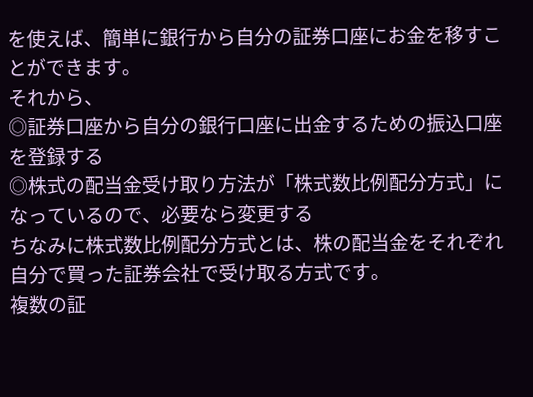を使えば、簡単に銀行から自分の証券口座にお金を移すことができます。
それから、
◎証券口座から自分の銀行口座に出金するための振込口座を登録する
◎株式の配当金受け取り方法が「株式数比例配分方式」になっているので、必要なら変更する
ちなみに株式数比例配分方式とは、株の配当金をそれぞれ自分で買った証券会社で受け取る方式です。
複数の証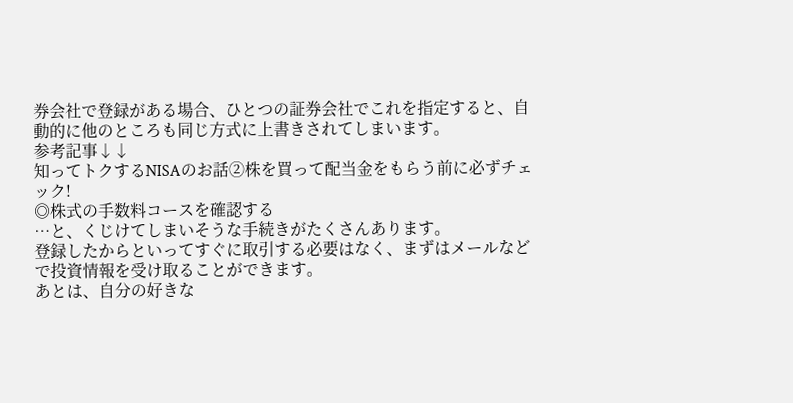券会社で登録がある場合、ひとつの証券会社でこれを指定すると、自動的に他のところも同じ方式に上書きされてしまいます。
参考記事↓↓
知ってトクするNISAのお話②株を買って配当金をもらう前に必ずチェック!
◎株式の手数料コースを確認する
…と、くじけてしまいそうな手続きがたくさんあります。
登録したからといってすぐに取引する必要はなく、まずはメールなどで投資情報を受け取ることができます。
あとは、自分の好きな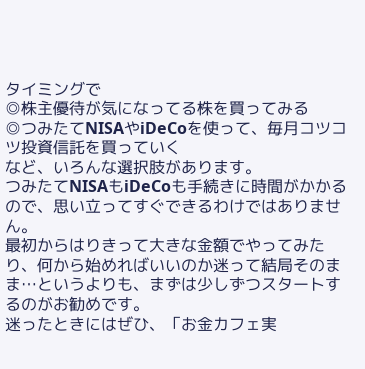タイミングで
◎株主優待が気になってる株を買ってみる
◎つみたてNISAやiDeCoを使って、毎月コツコツ投資信託を買っていく
など、いろんな選択肢があります。
つみたてNISAもiDeCoも手続きに時間がかかるので、思い立ってすぐできるわけではありません。
最初からはりきって大きな金額でやってみたり、何から始めればいいのか迷って結局そのまま…というよりも、まずは少しずつスタートするのがお勧めです。
迷ったときにはぜひ、「お金カフェ実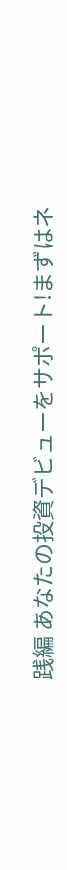践編 あなたの投資デビューをサポート!まずはネ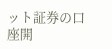ット証券の口座開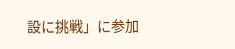設に挑戦」に参加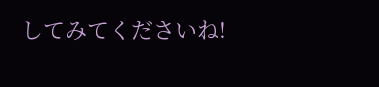してみてくださいね!